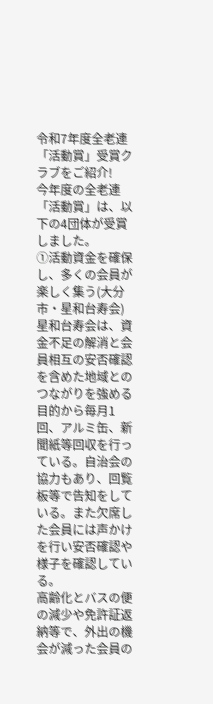令和7年度全老連「活動賞」受賞クラブをご紹介!
今年度の全老連「活動賞」は、以下の4団体が受賞しました。
①活動資金を確保し、多くの会員が楽しく集う(大分市・星和台寿会)
星和台寿会は、資金不足の解消と会員相互の安否確認を含めた地域とのつながりを強める目的から毎月1回、アルミ缶、新聞紙等回収を行っている。自治会の協力もあり、回覧板等で告知をしている。また欠席した会員には声かけを行い安否確認や様子を確認している。
高齢化とバスの便の減少や免許証返納等で、外出の機会が減った会員の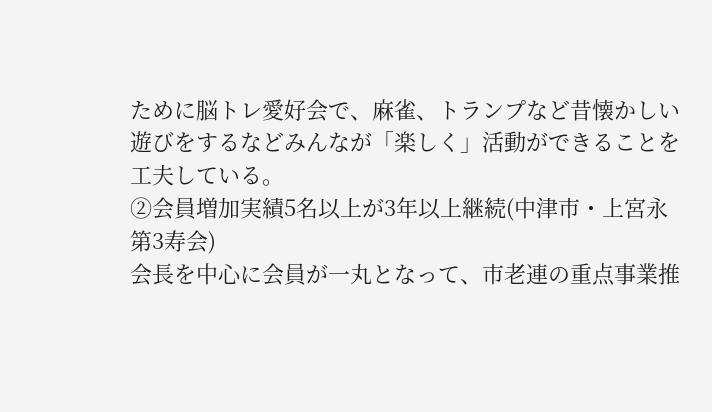ために脳トレ愛好会で、麻雀、トランプなど昔懐かしい遊びをするなどみんなが「楽しく」活動ができることを工夫している。
②会員増加実績5名以上が3年以上継続(中津市・上宮永第3寿会)
会長を中心に会員が一丸となって、市老連の重点事業推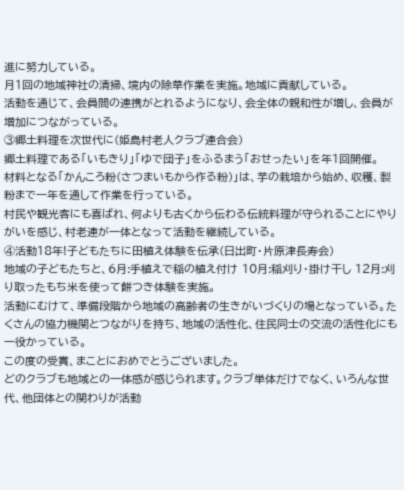進に努力している。
月1回の地域神社の清掃、境内の除草作業を実施。地域に貢献している。
活動を通じて、会員間の連携がとれるようになり、会全体の親和性が増し、会員が増加につながっている。
③郷土料理を次世代に(姫島村老人クラブ連合会)
郷土料理である「いもきり」「ゆで団子」をふるまう「おせったい」を年1回開催。
材料となる「かんころ粉(さつまいもから作る粉)」は、芋の栽培から始め、収穫、製粉まで一年を通して作業を行っている。
村民や観光客にも喜ばれ、何よりも古くから伝わる伝統料理が守られることにやりがいを感じ、村老連が一体となって活動を継続している。
④活動18年!子どもたちに田植え体験を伝承(日出町・片原津長寿会)
地域の子どもたちと、6月:手植えで稲の植え付け 10月:稲刈り・掛け干し 12月:刈り取ったもち米を使って餅つき体験を実施。
活動にむけて、準備段階から地域の高齢者の生きがいづくりの場となっている。たくさんの協力機関とつながりを持ち、地域の活性化、住民同士の交流の活性化にも一役かっている。
この度の受賞、まことにおめでとうございました。
どのクラブも地域との一体感が感じられます。クラブ単体だけでなく、いろんな世代、他団体との関わりが活動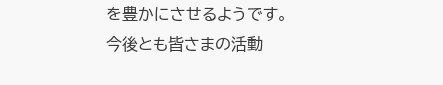を豊かにさせるようです。
今後とも皆さまの活動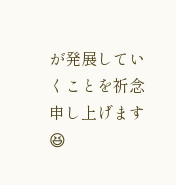が発展していくことを祈念申し上げます 😆